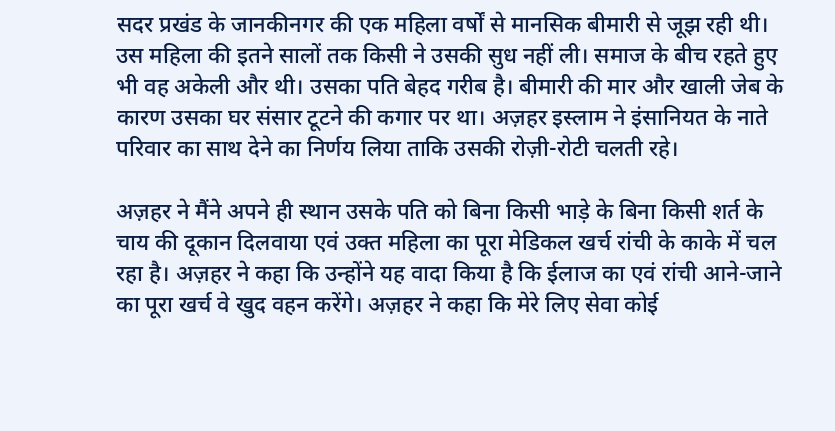सदर प्रखंड के जानकीनगर की एक महिला वर्षों से मानसिक बीमारी से जूझ रही थी। उस महिला की इतने सालों तक किसी ने उसकी सुध नहीं ली। समाज के बीच रहते हुए भी वह अकेली और थी। उसका पति बेहद गरीब है। बीमारी की मार और खाली जेब के कारण उसका घर संसार टूटने की कगार पर था। अज़हर इस्लाम ने इंसानियत के नाते परिवार का साथ देने का निर्णय लिया ताकि उसकी रोज़ी-रोटी चलती रहे।

अज़हर ने मैंने अपने ही स्थान उसके पति को बिना किसी भाड़े के बिना किसी शर्त के चाय की दूकान दिलवाया एवं उक्त महिला का पूरा मेडिकल खर्च रांची के काके में चल रहा है। अज़हर ने कहा कि उन्होंने यह वादा किया है कि ईलाज का एवं रांची आने-जाने का पूरा खर्च वे खुद वहन करेंगे। अज़हर ने कहा कि मेरे लिए सेवा कोई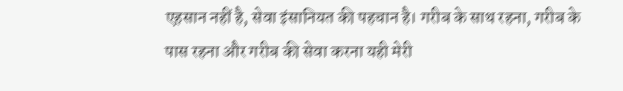एहसान नहीं है, सेवा इंसानियत की पहचान है। गरीब के साथ रहना, गरीब के पास रहना और गरीब की सेवा करना यही मेरी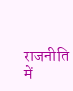राजनीति में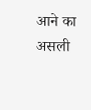आने का असली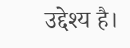उद्देश्य है।